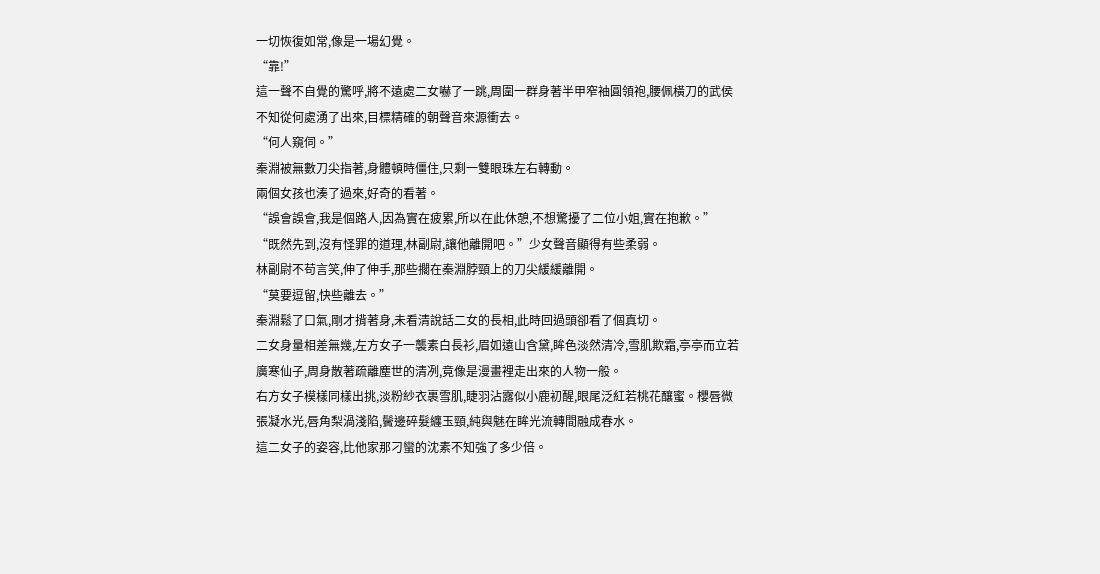一切恢復如常,像是一場幻覺。
“靠!”
這一聲不自覺的驚呼,將不遠處二女嚇了一跳,周圍一群身著半甲窄袖圓領袍,腰佩橫刀的武侯不知從何處湧了出來,目標精確的朝聲音來源衝去。
“何人窺伺。”
秦淵被無數刀尖指著,身體頓時僵住,只剩一雙眼珠左右轉動。
兩個女孩也湊了過來,好奇的看著。
“誤會誤會,我是個路人,因為實在疲累,所以在此休憩,不想驚擾了二位小姐,實在抱歉。”
“既然先到,沒有怪罪的道理,林副尉,讓他離開吧。”少女聲音顯得有些柔弱。
林副尉不苟言笑,伸了伸手,那些擱在秦淵脖頸上的刀尖緩緩離開。
“莫要逗留,快些離去。”
秦淵鬆了口氣,剛才揹著身,未看清說話二女的長相,此時回過頭卻看了個真切。
二女身量相差無幾,左方女子一襲素白長衫,眉如遠山含黛,眸色淡然清冷,雪肌欺霜,亭亭而立若廣寒仙子,周身散著疏離塵世的清冽,竟像是漫畫裡走出來的人物一般。
右方女子模樣同樣出挑,淡粉紗衣裹雪肌,睫羽沾露似小鹿初醒,眼尾泛紅若桃花釀蜜。櫻唇微張凝水光,唇角梨渦淺陷,鬢邊碎髮纏玉頸,純與魅在眸光流轉間融成春水。
這二女子的姿容,比他家那刁蠻的沈素不知強了多少倍。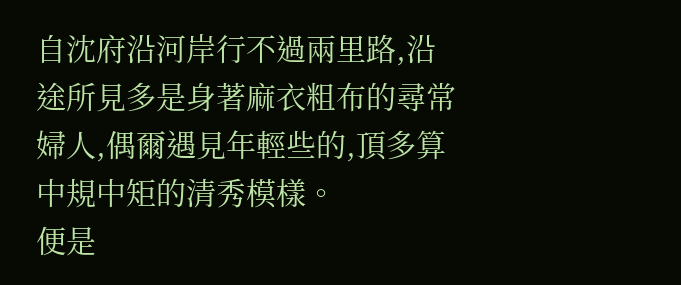自沈府沿河岸行不過兩里路,沿途所見多是身著麻衣粗布的尋常婦人,偶爾遇見年輕些的,頂多算中規中矩的清秀模樣。
便是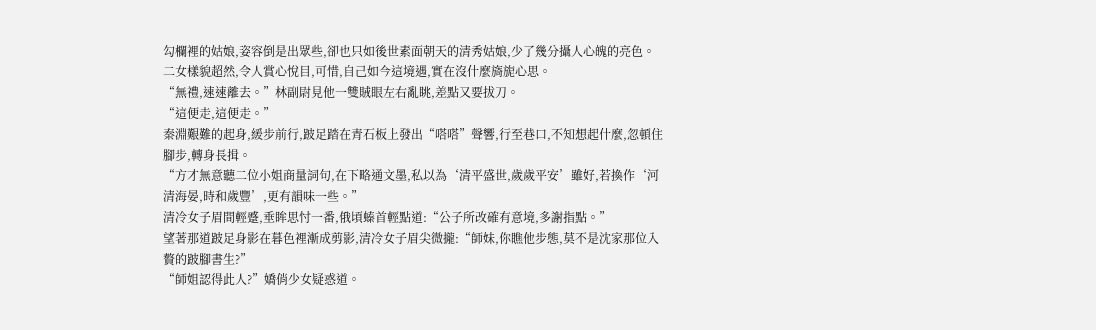勾欄裡的姑娘,姿容倒是出眾些,卻也只如後世素面朝天的清秀姑娘,少了幾分攝人心魄的亮色。
二女樣貌超然,令人賞心悅目,可惜,自己如今這境遇,實在沒什麼旖旎心思。
“無禮,速速離去。”林副尉見他一雙賊眼左右亂眺,差點又要拔刀。
“這便走,這便走。”
秦淵艱難的起身,緩步前行,跛足踏在青石板上發出“嗒嗒”聲響,行至巷口,不知想起什麼,忽頓住腳步,轉身長揖。
“方才無意聽二位小姐商量詞句,在下略通文墨,私以為‘清平盛世,歲歲平安’雖好,若換作‘河清海晏,時和歲豐’,更有韻味一些。”
清冷女子眉間輕蹙,垂眸思忖一番,俄頃螓首輕點道:“公子所改確有意境,多謝指點。”
望著那道跛足身影在暮色裡漸成剪影,清冷女子眉尖微攏:“師妹,你瞧他步態,莫不是沈家那位入贅的跛腳書生?”
“師姐認得此人?”嬌俏少女疑惑道。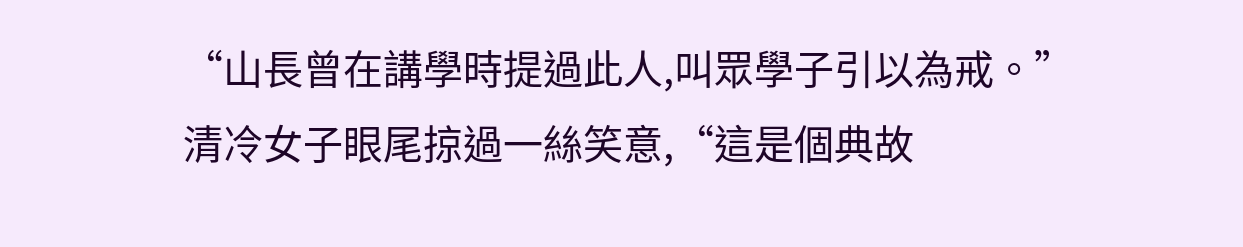“山長曾在講學時提過此人,叫眾學子引以為戒。”清冷女子眼尾掠過一絲笑意,“這是個典故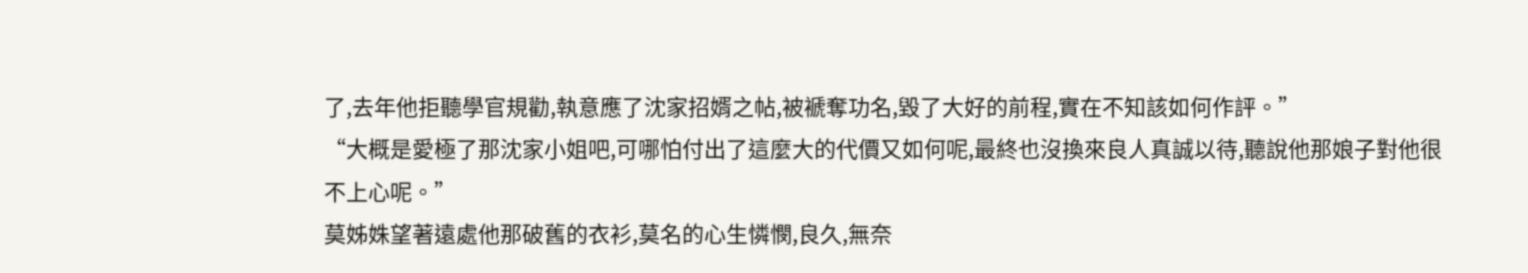了,去年他拒聽學官規勸,執意應了沈家招婿之帖,被褫奪功名,毀了大好的前程,實在不知該如何作評。”
“大概是愛極了那沈家小姐吧,可哪怕付出了這麼大的代價又如何呢,最終也沒換來良人真誠以待,聽說他那娘子對他很不上心呢。”
莫姊姝望著遠處他那破舊的衣衫,莫名的心生憐憫,良久,無奈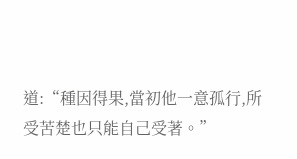道:“種因得果,當初他一意孤行,所受苦楚也只能自己受著。”